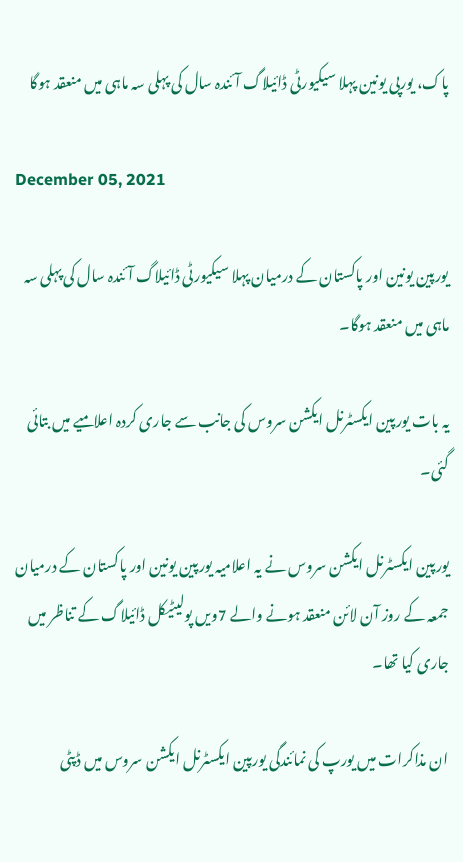پاک، یورپی یونین پہلا سیکیورٹی ڈائیلاگ آئندہ سال کی پہلی سہ ماہی میں منعقد ہوگا

December 05, 2021

یورپین یونین اور پاکستان کے درمیان پہلا سیکیورٹی ڈائیلاگ آئندہ سال کی پہلی سہ ماہی میں منعقد ہوگا۔

یہ بات یورپین ایکسٹرنل ایکشن سروس کی جانب سے جاری کردہ اعلامیے میں بتائی گئی۔

یورپین ایکسٹرنل ایکشن سروس نے یہ اعلامیہ یورپین یونین اور پاکستان کے درمیان جمعہ کے روز آن لائن منعقد ہونے والے 7ویں پولیٹیکل ڈائیلاگ کے تناظر میں جاری کیا تھا۔

ان مذاکرات میں یورپ کی نمائندگی یورپین ایکسٹرنل ایکشن سروس میں ڈپٹی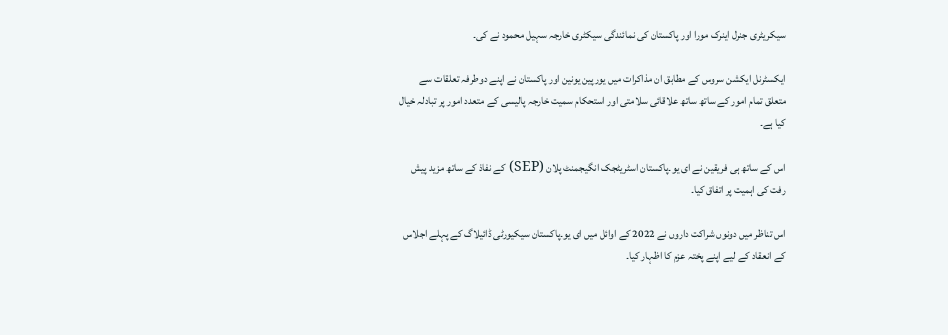سیکریٹری جنرل اینرک مورا اور پاکستان کی نمائندگی سیکٹری خارجہ سہیل محمود نے کی۔

ایکسٹرنل ایکشن سروس کے مطابق ان مذاکرات میں یورپین یونین اور پاکستان نے اپنے دوطرفہ تعلقات سے متعلق تمام امور کے ساتھ ساتھ علاقائی سلامتی اور استحکام سمیت خارجہ پالیسی کے متعدد امور پر تبادلہ خیال کیا ہے۔

اس کے ساتھ ہی فریقین نے ای یو۔پاکستان اسٹریٹجک انگیجمنٹ پلان (SEP) کے نفاذ کے ساتھ مزید پیش رفت کی اہمیت پر اتفاق کیا۔

اس تناظر میں دونوں شراکت داروں نے 2022 کے اوائل میں ای یو۔پاکستان سیکیورٹی ڈائیلاگ کے پہلے اجلاس کے انعقاد کے لیے اپنے پختہ عزم کا اظہار کیا۔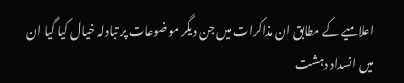اعلامیے کے مطابق ان مذاکرات میں جن دیگر موضوعات پر تبادلہ خیال کیا گیا ان میں انسداد دہشت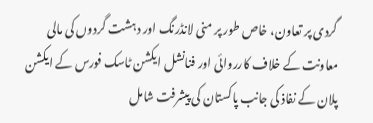گردی پر تعاون، خاص طور پر منی لانڈرنگ اور دہشت گردوں کی مالی معاونت کے خلاف کارروائی اور فنانشل ایکشن ٹاسک فورس کے ایکشن پلان کے نفاذ کی جانب پاکستان کی پیشرفت شامل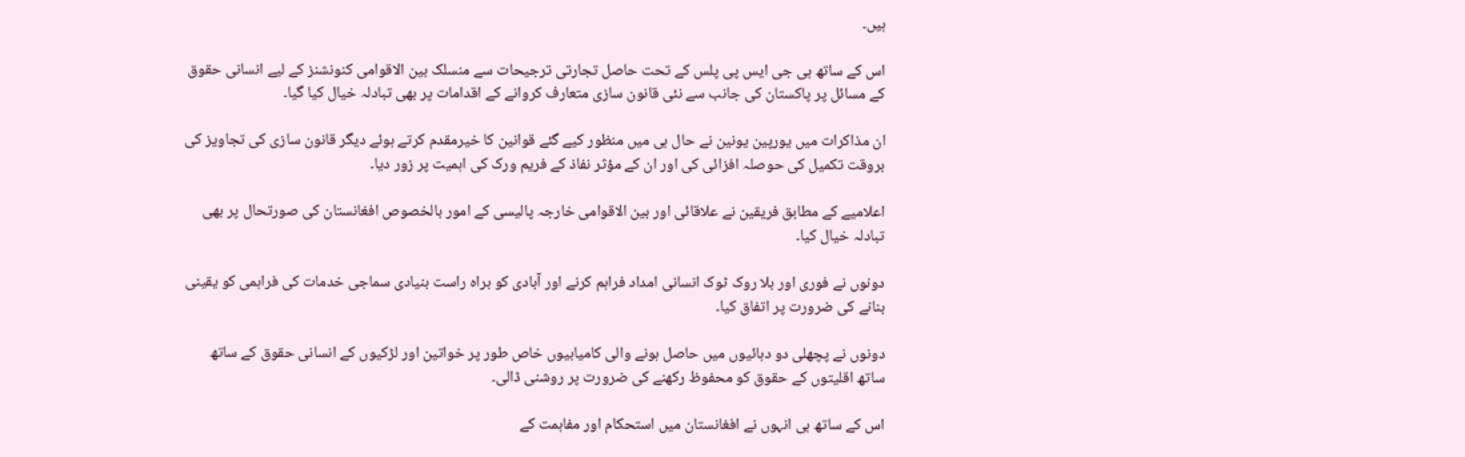ہیں۔

اس کے ساتھ ہی جی ایس پی پلس کے تحت حاصل تجارتی ترجیحات سے منسلک بین الاقوامی کنونشنز کے لیے انسانی حقوق کے مسائل پر پاکستان کی جانب سے نئی قانون سازی متعارف کروانے کے اقدامات پر بھی تبادلہ خیال کیا گیا۔

ان مذاکرات میں یورپین یونین نے حال ہی میں منظور کیے گئے قوانین کا خیرمقدم کرتے ہوئے دیگر قانون سازی کی تجاویز کی بروقت تکمیل کی حوصلہ افزائی کی اور ان کے مؤثر نفاذ کے فریم ورک کی اہمیت پر زور دیا۔

اعلامیے کے مطابق فریقین نے علاقائی اور بین الاقوامی خارجہ پالیسی کے امور بالخصوص افغانستان کی صورتحال پر بھی تبادلہ خیال کیا۔

دونوں نے فوری اور بلا روک ٹوک انسانی امداد فراہم کرنے اور آبادی کو براہ راست بنیادی سماجی خدمات کی فراہمی کو یقینی بنانے کی ضرورت پر اتفاق کیا۔

دونوں نے پچھلی دو دہائیوں میں حاصل ہونے والی کامیابیوں خاص طور پر خواتین اور لڑکیوں کے انسانی حقوق کے ساتھ ساتھ اقلیتوں کے حقوق کو محفوظ رکھنے کی ضرورت پر روشنی ڈالی۔

اس کے ساتھ ہی انہوں نے افغانستان میں استحکام اور مفاہمت کے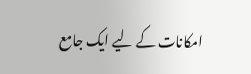امکانات کے لیے ایک جامع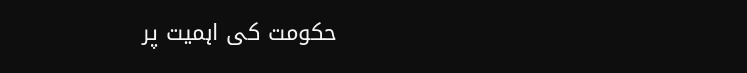حکومت کی اہمیت پر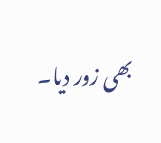بھی زور دیا۔